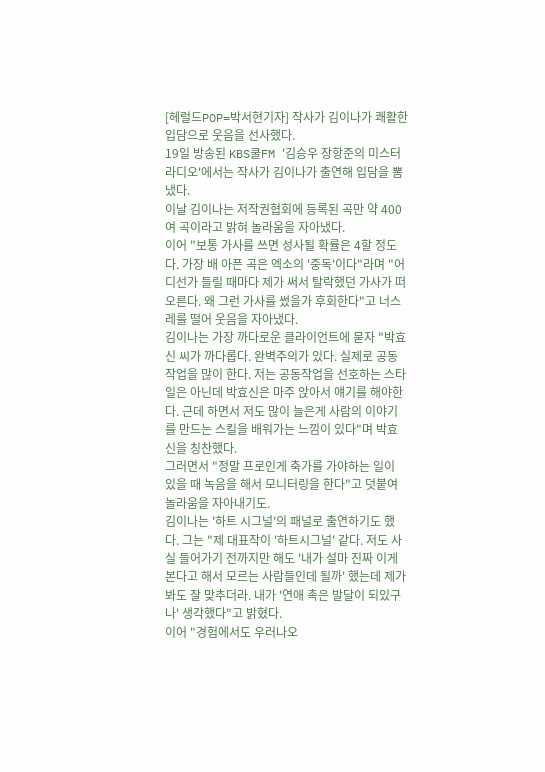[헤럴드POP=박서현기자] 작사가 김이나가 쾌활한 입담으로 웃음을 선사했다.
19일 방송된 KBS쿨FM '김승우 장항준의 미스터 라디오'에서는 작사가 김이나가 출연해 입담을 뽐냈다.
이날 김이나는 저작권협회에 등록된 곡만 약 400여 곡이라고 밝혀 놀라움을 자아냈다.
이어 "보통 가사를 쓰면 성사될 확률은 4할 정도다. 가장 배 아픈 곡은 엑소의 '중독'이다"라며 "어디선가 들릴 때마다 제가 써서 탈락했던 가사가 떠오른다. 왜 그런 가사를 썼을가 후회한다"고 너스레를 떨어 웃음을 자아냈다.
김이나는 가장 까다로운 클라이언트에 묻자 "박효신 씨가 까다롭다. 완벽주의가 있다. 실제로 공동작업을 많이 한다. 저는 공동작업을 선호하는 스타일은 아닌데 박효신은 마주 앉아서 얘기를 해야한다. 근데 하면서 저도 많이 늘은게 사람의 이야기를 만드는 스킬을 배워가는 느낌이 있다"며 박효신을 칭찬했다.
그러면서 "정말 프로인게 축가를 가야하는 일이 있을 때 녹음을 해서 모니터링을 한다"고 덧붙여 놀라움을 자아내기도.
김이나는 '하트 시그널'의 패널로 출연하기도 했다. 그는 "제 대표작이 '하트시그널' 같다. 저도 사실 들어가기 전까지만 해도 '내가 설마 진짜 이게 본다고 해서 모르는 사람들인데 될까' 했는데 제가 봐도 잘 맞추더라. 내가 '연애 촉은 발달이 되있구나' 생각했다"고 밝혔다.
이어 "경험에서도 우러나오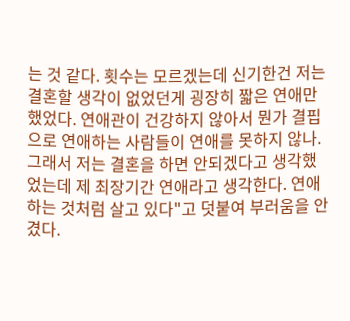는 것 같다. 횟수는 모르겠는데 신기한건 저는 결혼할 생각이 없었던게 굉장히 짧은 연애만 했었다. 연애관이 건강하지 않아서 뭔가 결핍으로 연애하는 사람들이 연애를 못하지 않나. 그래서 저는 결혼을 하면 안되겠다고 생각했었는데 제 최장기간 연애라고 생각한다. 연애하는 것처럼 살고 있다"고 덧붙여 부러움을 안겼다.